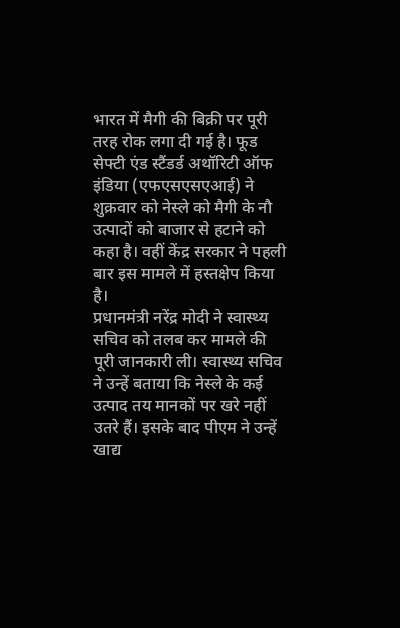भारत में मैगी की बिक्री पर पूरी तरह रोक लगा दी गई है। फूड सेफ्टी एंड स्टैंडर्ड अथॉरिटी ऑफ इंडिया (एफएसएसएआई) ने शुक्रवार को नेस्ले को मैगी के नौ उत्पादों को बाजार से हटाने को कहा है। वहीं केंद्र सरकार ने पहली बार इस मामले में हस्तक्षेप किया है।
प्रधानमंत्री नरेंद्र मोदी ने स्वास्थ्य सचिव को तलब कर मामले की पूरी जानकारी ली। स्वास्थ्य सचिव ने उन्हें बताया कि नेस्ले के कई उत्पाद तय मानकों पर खरे नहीं उतरे हैं। इसके बाद पीएम ने उन्हें खाद्य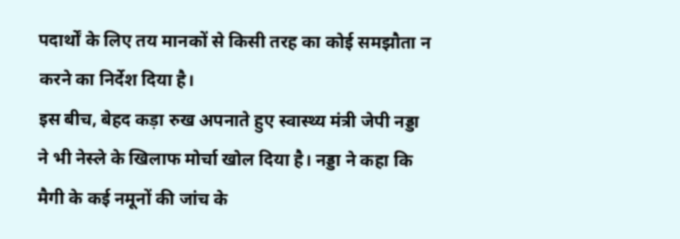पदार्थों के लिए तय मानकों से किसी तरह का कोई समझौता न करने का निर्देश दिया है।
इस बीच, बेहद कड़ा रुख अपनाते हुए स्वास्थ्य मंत्री जेपी नड्डा ने भी नेस्ले के खिलाफ मोर्चा खोल दिया है। नड्डा ने कहा कि मैगी के कई नमूनों की जांच के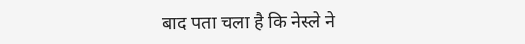बाद पता चला है कि नेस्ले ने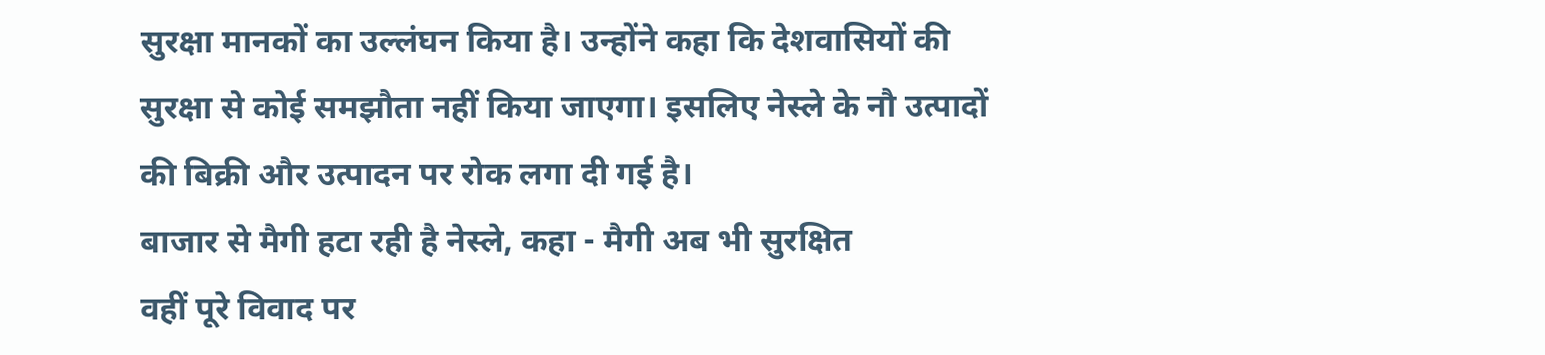सुरक्षा मानकों का उल्लंघन किया है। उन्होंने कहा कि देशवासियों की सुरक्षा से कोई समझौता नहीं किया जाएगा। इसलिए नेस्ले के नौ उत्पादों की बिक्री और उत्पादन पर रोक लगा दी गई है।
बाजार से मैगी हटा रही है नेस्ले, कहा - मैगी अब भी सुरक्षित
वहीं पूरे विवाद पर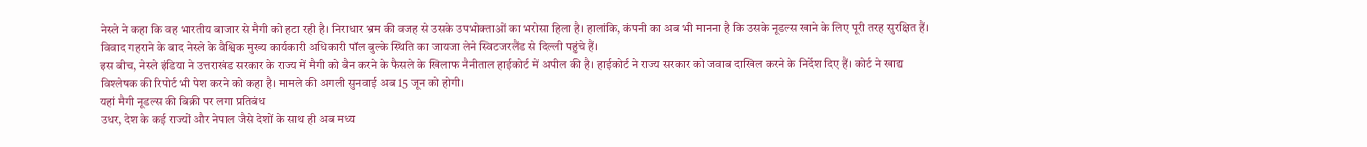नेस्ले ने कहा कि वह भारतीय बाजार से मैगी को हटा रही है। निराधार भ्रम की वजह से उसके उपभोक्ताओं का भरोसा हिला है। हालांकि, कंपनी का अब भी मानना है कि उसके नूडल्स खाने के लिए पूरी तरह सुरक्षित हैं। विवाद गहराने के बाद नेस्ले के वैश्विक मुख्य कार्यकारी अधिकारी पॉल बुल्के स्थिति का जायजा लेने स्विटजरलैंड से दिल्ली पहुंचे हैं।
इस बीच, नेस्ले इंडिया ने उत्तराखंड सरकार के राज्य में मैगी को बैन करने के फैसले के खिलाफ नैनीताल हाईकोर्ट में अपील की है। हाईकोर्ट ने राज्य सरकार को जवाब दाखिल करने के निर्देश दिए हैं। कोर्ट ने खाद्य विश्लेषक की रिपोर्ट भी पेश करने को कहा है। मामले की अगली सुनवाई अब 15 जून को होगी।
यहां मैगी नूडल्स की बिक्री पर लगा प्रतिबंध
उधर, देश के कई राज्यों और नेपाल जैसे देशों के साथ ही अब मध्य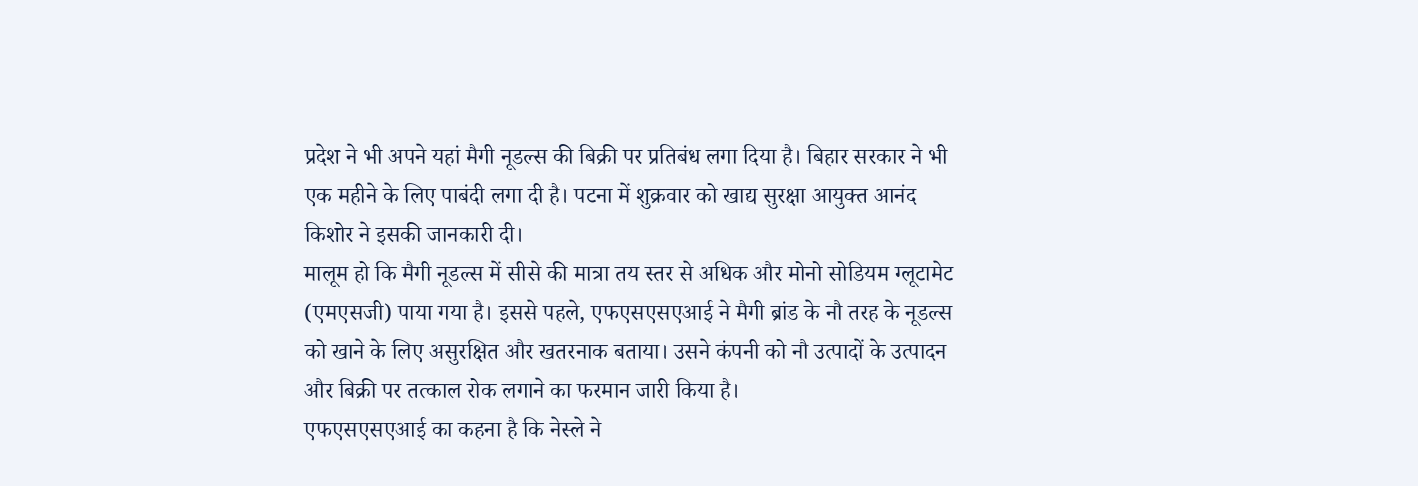प्रदेश ने भी अपने यहां मैगी नूडल्स की बिक्री पर प्रतिबंध लगा दिया है। बिहार सरकार ने भी एक महीने के लिए पाबंदी लगा दी है। पटना में शुक्रवार को खाद्य सुरक्षा आयुक्त आनंद किशोर ने इसकी जानकारी दी।
मालूम हो कि मैगी नूडल्स में सीसे की मात्रा तय स्तर से अधिक और मोनो सोडियम ग्लूटामेट (एमएसजी) पाया गया है। इससे पहले, एफएसएसएआई ने मैगी ब्रांड के नौ तरह के नूडल्स को खाने के लिए असुरक्षित और खतरनाक बताया। उसने कंपनी को नौ उत्पादों के उत्पादन और बिक्री पर तत्काल रोक लगाने का फरमान जारी किया है।
एफएसएसएआई का कहना है कि नेस्ले ने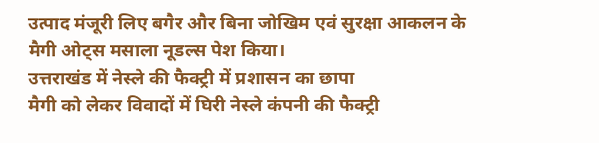उत्पाद मंजूरी लिए बगैर और बिना जोखिम एवं सुरक्षा आकलन के मैगी ओट्स मसाला नूडल्स पेश किया।
उत्तराखंड में नेस्ले की फैक्ट्री में प्रशासन का छापा
मैगी को लेकर विवादों में घिरी नेस्ले कंपनी की फैक्ट्री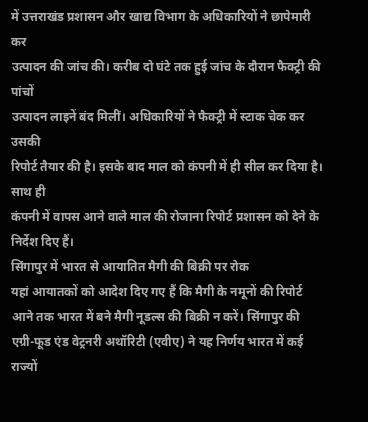में उत्तराखंड प्रशासन और खाद्य विभाग के अधिकारियों ने छापेमारी कर
उत्पादन की जांच की। करीब दो घंटे तक हुई जांच के दौरान फैक्ट्री की पांचों
उत्पादन लाइनें बंद मिलीं। अधिकारियों ने फैक्ट्री में स्टाक चेक कर उसकी
रिपोर्ट तैयार की है। इसके बाद माल को कंपनी में ही सील कर दिया है। साथ ही
कंपनी में वापस आने वाले माल की रोजाना रिपोर्ट प्रशासन को देने के
निर्देश दिए हैं।
सिंगापुर में भारत से आयातित मैगी की बिक्री पर रोक
यहां आयातकों को आदेश दिए गए हैं कि मैगी के नमूनों की रिपोर्ट आने तक भारत में बने मैगी नूडल्स की बिक्री न करें। सिंगापुर की एग्री-फूड एंड वेट्रनरी अथॉरिटी (एवीए) ने यह निर्णय भारत में कई राज्यों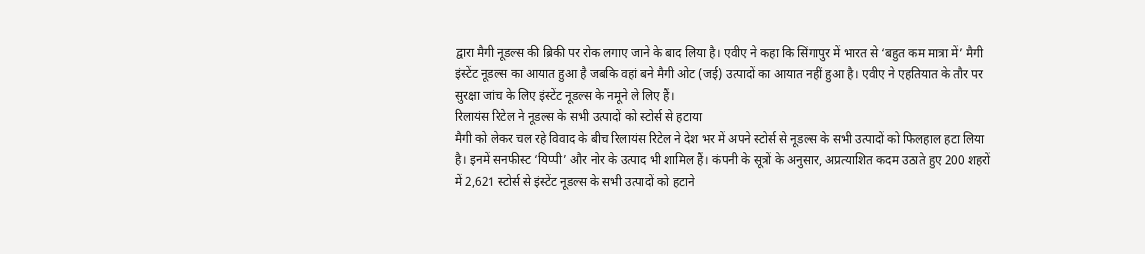द्वारा मैगी नूडल्स की ब्रिकी पर रोक लगाए जाने के बाद लिया है। एवीए ने कहा कि सिंगापुर में भारत से ‘बहुत कम मात्रा में’ मैगी इंस्टेंट नूडल्स का आयात हुआ है जबकि वहां बने मैगी ओट (जई) उत्पादों का आयात नहीं हुआ है। एवीए ने एहतियात के तौर पर सुरक्षा जांच के लिए इंस्टेंट नूडल्स के नमूने ले लिए हैं।
रिलायंस रिटेल ने नूडल्स के सभी उत्पादों को स्टोर्स से हटाया
मैगी को लेकर चल रहे विवाद के बीच रिलायंस रिटेल ने देश भर में अपने स्टोर्स से नूडल्स के सभी उत्पादों को फिलहाल हटा लिया है। इनमें सनफीस्ट ‘यिप्पी’ और नोर के उत्पाद भी शामिल हैं। कंपनी के सूत्रों के अनुसार, अप्रत्याशित कदम उठाते हुए 200 शहरों में 2,621 स्टोर्स से इंस्टेंट नूडल्स के सभी उत्पादों को हटाने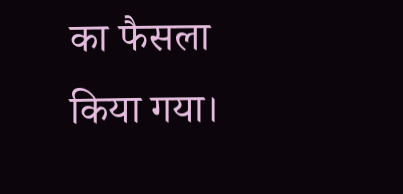का फैसला किया गया।